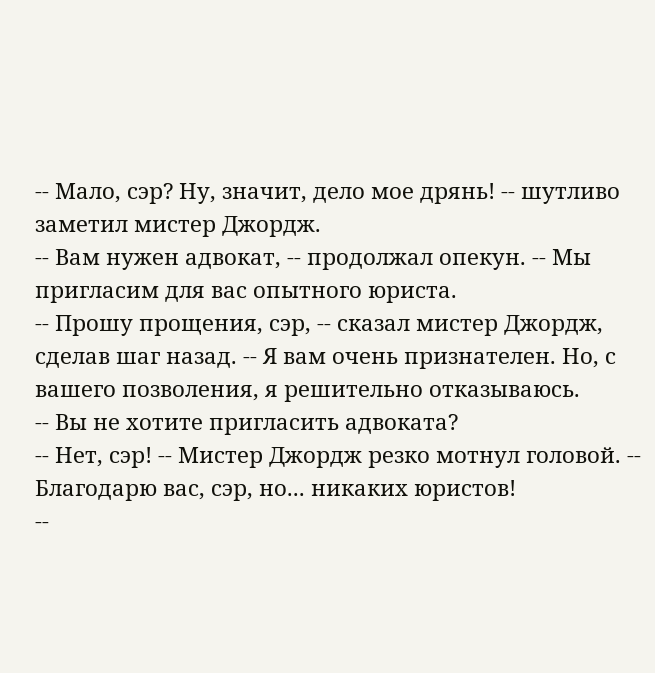-- Мало, сэр? Ну, значит, дело мое дрянь! -- шутливо заметил мистер Джордж.
-- Вам нужен адвокат, -- продолжал опекун. -- Мы пригласим для вас опытного юриста.
-- Прошу прощения, сэр, -- сказал мистер Джордж, сделав шаг назад. -- Я вам очень признателен. Но, с вашего позволения, я решительно отказываюсь.
-- Вы не хотите пригласить адвоката?
-- Нет, сэр! -- Мистер Джордж резко мотнул головой. -- Благодарю вас, сэр, но... никаких юристов!
--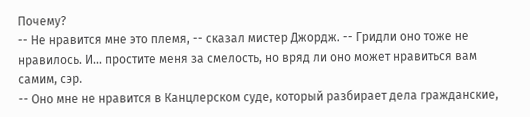Почему?
-- Не нравится мне это племя, -- сказал мистер Джордж. -- Гридли оно тоже не нравилось. И... простите меня за смелость, но вряд ли оно может нравиться вам самим, сэр.
-- Оно мне не нравится в Канцлерском суде, который разбирает дела гражданские,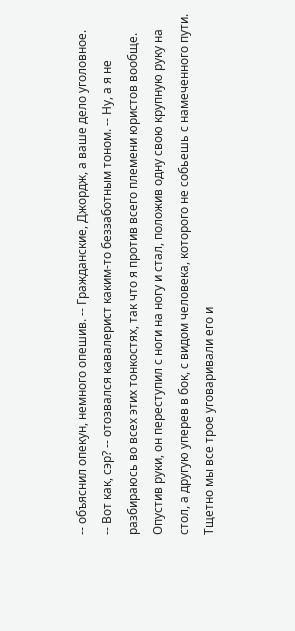-- объяснил опекун, немного опешив. -- Гражданские, Джордж, а ваше дело уголовное.
-- Вот как, сэр? -- отозвался кавалерист каким-то беззаботным тоном. -- Ну, а я не разбираюсь во всех этих тонкостях, так что я против всего племени юристов вообще.
Опустив руки, он переступил с ноги на ногу и стал, положив одну свою крупную руку на стол, а другую уперев в бок, с видом человека, которого не собьешь с намеченного пути. Тщетно мы все трое уговаривали его и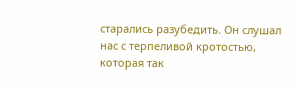старались разубедить. Он слушал нас с терпеливой кротостью, которая так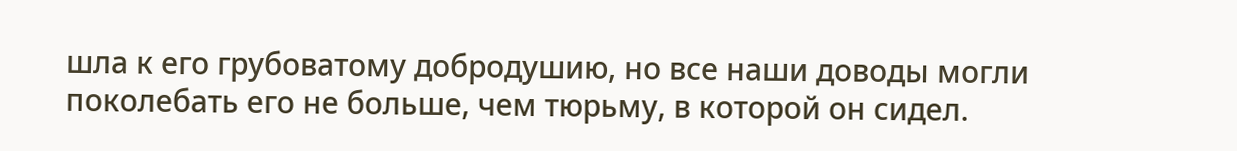шла к его грубоватому добродушию, но все наши доводы могли поколебать его не больше, чем тюрьму, в которой он сидел.